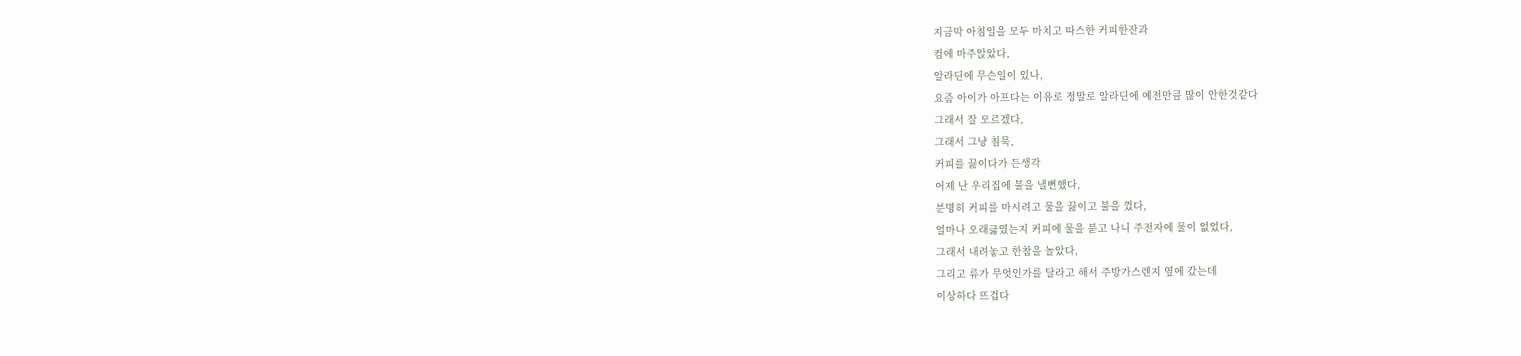지금막 아침일을 모두 마치고 따스한 커피한잔과
컴에 마주앉았다,
알라딘에 무슨일이 있나,
요즘 아이가 아프다는 이유로 정말로 알라딘에 예전만큼 많이 안한것같다
그래서 잘 모르겠다,
그래서 그냥 침묵,
커피를 끓이다가 든생각
어제 난 우리집에 불을 낼뻔했다,
분명히 커피를 마시려고 물을 끓이고 불을 껐다,
얼마나 오래긇였는지 커피에 물을 붇고 나니 주전자에 물이 없었다,
그래서 내려놓고 한참을 놀았다,
그리고 류가 무엇인가를 달라고 해서 주방가스렌지 옆에 갔는데
이상하다 뜨겁다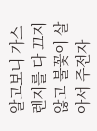알고보니 가스렌지를 다 끄지 않고 불꽃이 살아서 주전자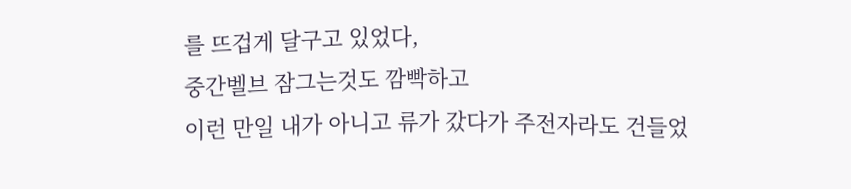를 뜨겁게 달구고 있었다,
중간벨브 잠그는것도 깜빡하고
이런 만일 내가 아니고 류가 갔다가 주전자라도 건들었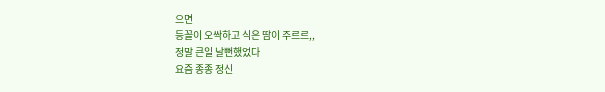으면
등꼴이 오싹하고 식은 땀이 주르르,,
정말 큰일 날뻔했었다
요즘 종종 정신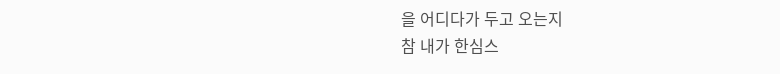을 어디다가 두고 오는지
참 내가 한심스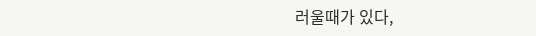러울때가 있다,